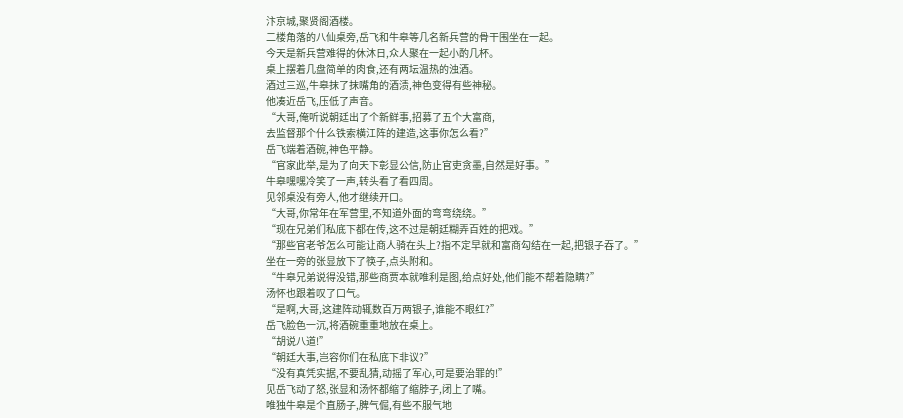汴京城,聚贤阁酒楼。
二楼角落的八仙桌旁,岳飞和牛皋等几名新兵营的骨干围坐在一起。
今天是新兵营难得的休沐日,众人聚在一起小酌几杯。
桌上摆着几盘简单的肉食,还有两坛温热的浊酒。
酒过三巡,牛皋抹了抹嘴角的酒渍,神色变得有些神秘。
他凑近岳飞,压低了声音。
“大哥,俺听说朝廷出了个新鲜事,招募了五个大富商,
去监督那个什么铁索横江阵的建造,这事你怎么看?”
岳飞端着酒碗,神色平静。
“官家此举,是为了向天下彰显公信,防止官吏贪墨,自然是好事。”
牛皋嘿嘿冷笑了一声,转头看了看四周。
见邻桌没有旁人,他才继续开口。
“大哥,你常年在军营里,不知道外面的弯弯绕绕。”
“现在兄弟们私底下都在传,这不过是朝廷糊弄百姓的把戏。”
“那些官老爷怎么可能让商人骑在头上?指不定早就和富商勾结在一起,把银子吞了。”
坐在一旁的张显放下了筷子,点头附和。
“牛皋兄弟说得没错,那些商贾本就唯利是图,给点好处,他们能不帮着隐瞒?”
汤怀也跟着叹了口气。
“是啊,大哥,这建阵动辄数百万两银子,谁能不眼红?”
岳飞脸色一沉,将酒碗重重地放在桌上。
“胡说八道!”
“朝廷大事,岂容你们在私底下非议?”
“没有真凭实据,不要乱猜,动摇了军心,可是要治罪的!”
见岳飞动了怒,张显和汤怀都缩了缩脖子,闭上了嘴。
唯独牛皋是个直肠子,脾气倔,有些不服气地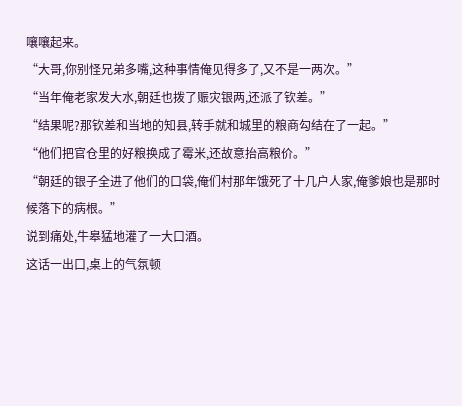嚷嚷起来。
“大哥,你别怪兄弟多嘴,这种事情俺见得多了,又不是一两次。”
“当年俺老家发大水,朝廷也拨了赈灾银两,还派了钦差。”
“结果呢?那钦差和当地的知县,转手就和城里的粮商勾结在了一起。”
“他们把官仓里的好粮换成了霉米,还故意抬高粮价。”
“朝廷的银子全进了他们的口袋,俺们村那年饿死了十几户人家,俺爹娘也是那时候落下的病根。”
说到痛处,牛皋猛地灌了一大口酒。
这话一出口,桌上的气氛顿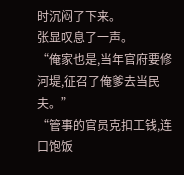时沉闷了下来。
张显叹息了一声。
“俺家也是,当年官府要修河堤,征召了俺爹去当民夫。”
“管事的官员克扣工钱,连口饱饭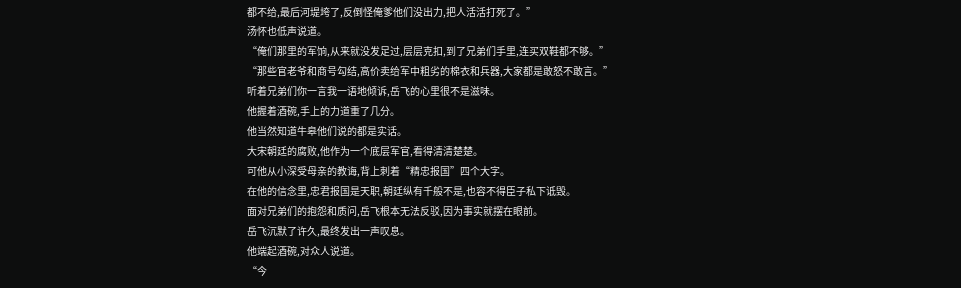都不给,最后河堤垮了,反倒怪俺爹他们没出力,把人活活打死了。”
汤怀也低声说道。
“俺们那里的军饷,从来就没发足过,层层克扣,到了兄弟们手里,连买双鞋都不够。”
“那些官老爷和商号勾结,高价卖给军中粗劣的棉衣和兵器,大家都是敢怒不敢言。”
听着兄弟们你一言我一语地倾诉,岳飞的心里很不是滋味。
他握着酒碗,手上的力道重了几分。
他当然知道牛皋他们说的都是实话。
大宋朝廷的腐败,他作为一个底层军官,看得清清楚楚。
可他从小深受母亲的教诲,背上刺着“精忠报国”四个大字。
在他的信念里,忠君报国是天职,朝廷纵有千般不是,也容不得臣子私下诋毁。
面对兄弟们的抱怨和质问,岳飞根本无法反驳,因为事实就摆在眼前。
岳飞沉默了许久,最终发出一声叹息。
他端起酒碗,对众人说道。
“今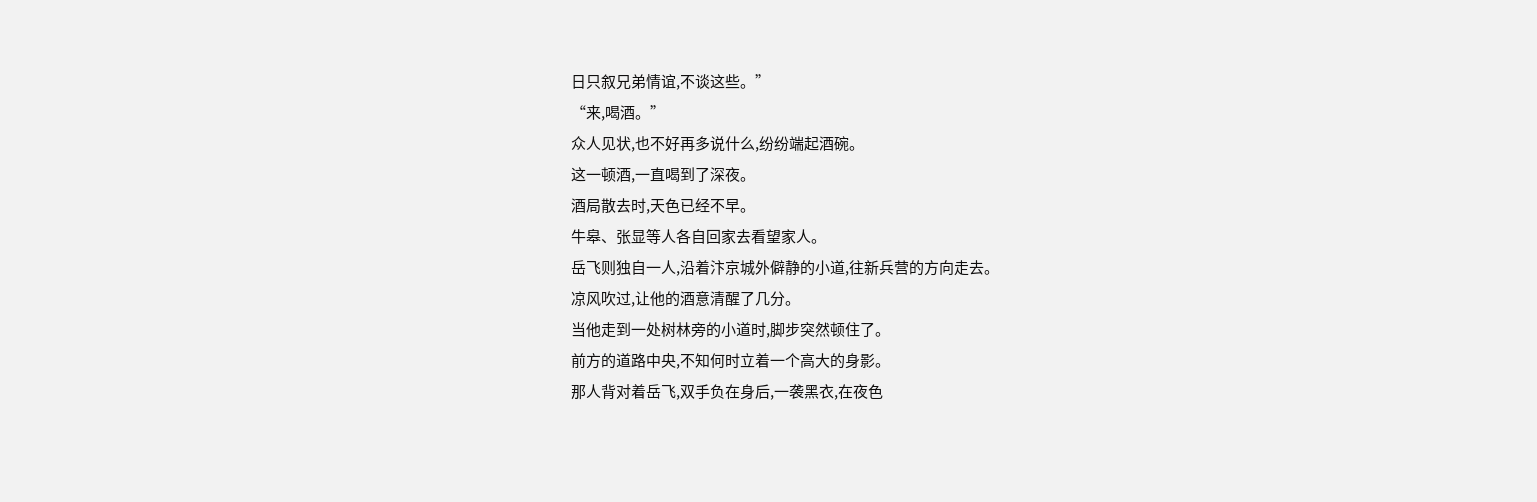日只叙兄弟情谊,不谈这些。”
“来,喝酒。”
众人见状,也不好再多说什么,纷纷端起酒碗。
这一顿酒,一直喝到了深夜。
酒局散去时,天色已经不早。
牛皋、张显等人各自回家去看望家人。
岳飞则独自一人,沿着汴京城外僻静的小道,往新兵营的方向走去。
凉风吹过,让他的酒意清醒了几分。
当他走到一处树林旁的小道时,脚步突然顿住了。
前方的道路中央,不知何时立着一个高大的身影。
那人背对着岳飞,双手负在身后,一袭黑衣,在夜色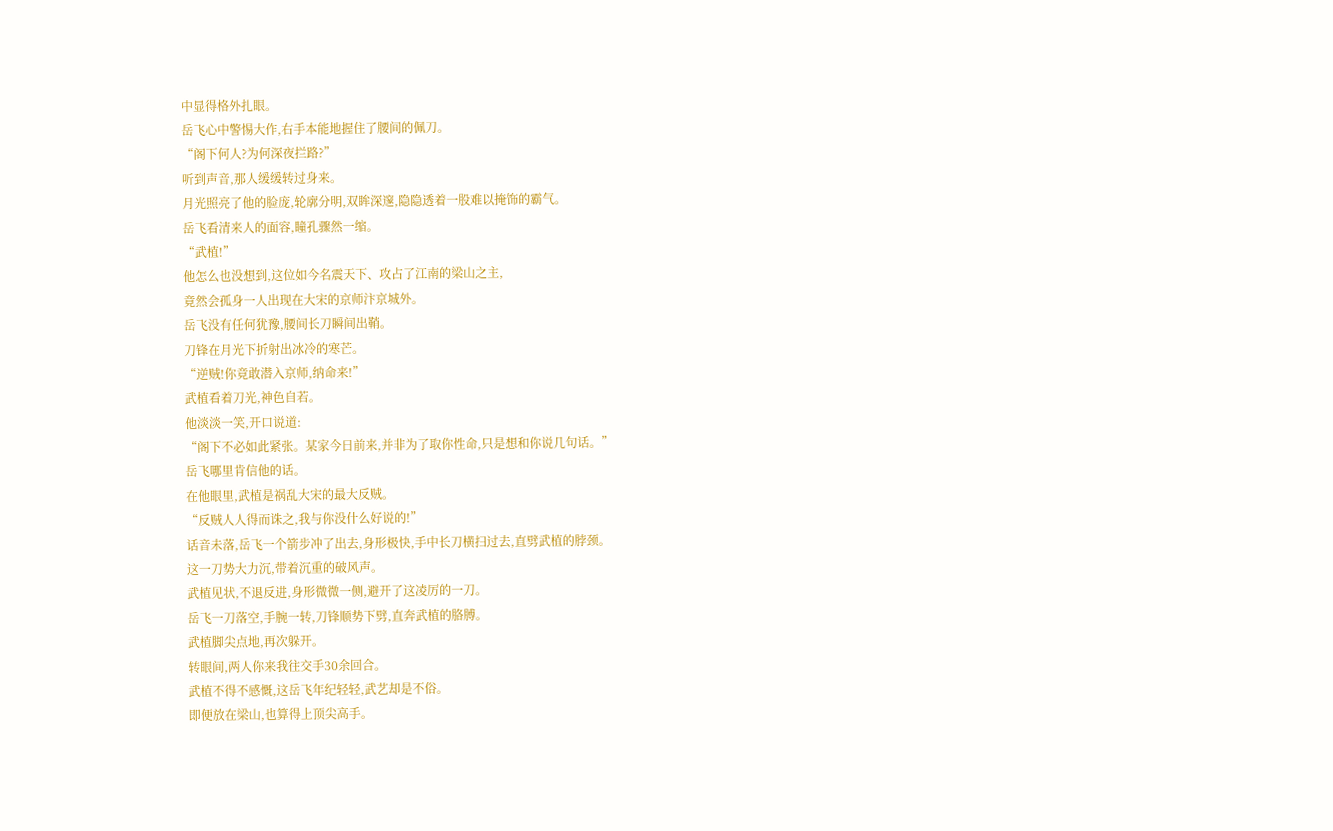中显得格外扎眼。
岳飞心中警惕大作,右手本能地握住了腰间的佩刀。
“阁下何人?为何深夜拦路?”
听到声音,那人缓缓转过身来。
月光照亮了他的脸庞,轮廓分明,双眸深邃,隐隐透着一股难以掩饰的霸气。
岳飞看清来人的面容,瞳孔骤然一缩。
“武植!”
他怎么也没想到,这位如今名震天下、攻占了江南的梁山之主,
竟然会孤身一人出现在大宋的京师汴京城外。
岳飞没有任何犹豫,腰间长刀瞬间出鞘。
刀锋在月光下折射出冰冷的寒芒。
“逆贼!你竟敢潜入京师,纳命来!”
武植看着刀光,神色自若。
他淡淡一笑,开口说道:
“阁下不必如此紧张。某家今日前来,并非为了取你性命,只是想和你说几句话。”
岳飞哪里肯信他的话。
在他眼里,武植是祸乱大宋的最大反贼。
“反贼人人得而诛之,我与你没什么好说的!”
话音未落,岳飞一个箭步冲了出去,身形极快,手中长刀横扫过去,直劈武植的脖颈。
这一刀势大力沉,带着沉重的破风声。
武植见状,不退反进,身形微微一侧,避开了这凌厉的一刀。
岳飞一刀落空,手腕一转,刀锋顺势下劈,直奔武植的胳膊。
武植脚尖点地,再次躲开。
转眼间,两人你来我往交手30余回合。
武植不得不感慨,这岳飞年纪轻轻,武艺却是不俗。
即便放在梁山,也算得上顶尖高手。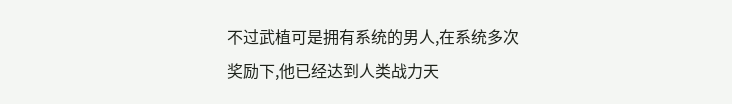不过武植可是拥有系统的男人,在系统多次奖励下,他已经达到人类战力天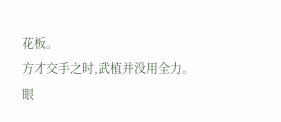花板。
方才交手之时,武植并没用全力。
眼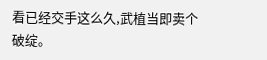看已经交手这么久,武植当即卖个破绽。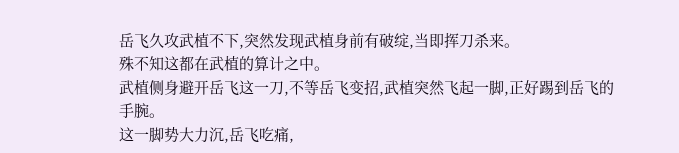岳飞久攻武植不下,突然发现武植身前有破绽,当即挥刀杀来。
殊不知这都在武植的算计之中。
武植侧身避开岳飞这一刀,不等岳飞变招,武植突然飞起一脚,正好踢到岳飞的手腕。
这一脚势大力沉,岳飞吃痛,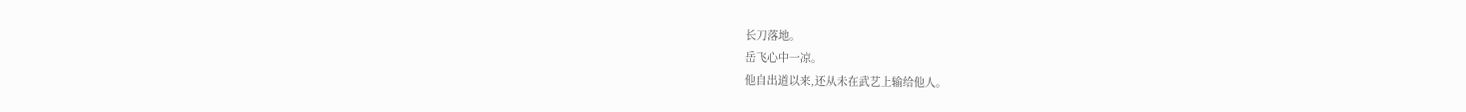长刀落地。
岳飞心中一凉。
他自出道以来,还从未在武艺上输给他人。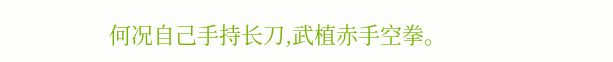何况自己手持长刀,武植赤手空拳。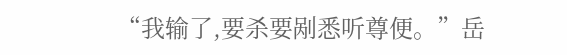“我输了,要杀要剐悉听尊便。”岳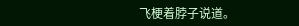飞梗着脖子说道。